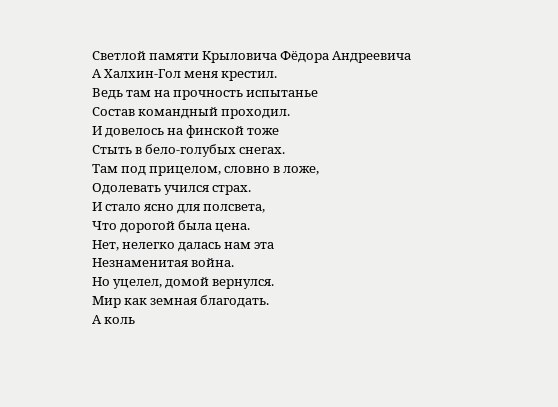Светлой памяти Крыловича Фёдора Андреевича
А Халхин-Гол меня крестил.
Ведь там на прочность испытанье
Состав командный проходил.
И довелось на финской тоже
Стыть в бело-голубых снегах.
Там под прицелом, словно в ложе,
Одолевать учился страх.
И стало ясно для полсвета,
Что дорогой была цена.
Нет, нелегко далась нам эта
Незнаменитая война.
Но уцелел, домой вернулся.
Мир как земная благодать.
А коль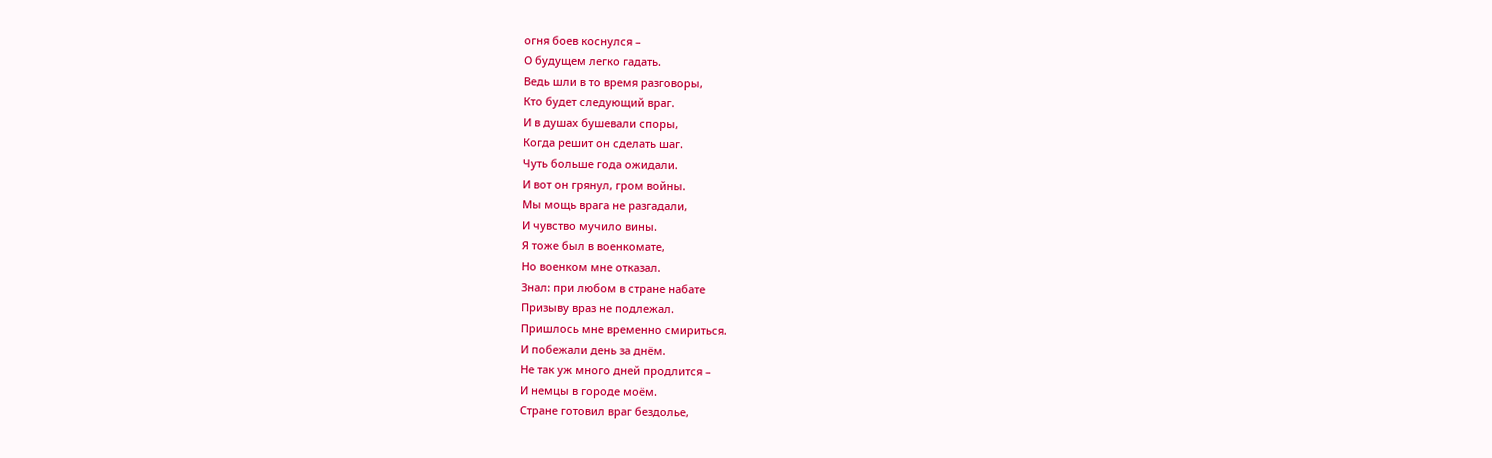огня боев коснулся –
О будущем легко гадать.
Ведь шли в то время разговоры,
Кто будет следующий враг.
И в душах бушевали споры,
Когда решит он сделать шаг.
Чуть больше года ожидали.
И вот он грянул, гром войны.
Мы мощь врага не разгадали,
И чувство мучило вины.
Я тоже был в военкомате,
Но военком мне отказал.
Знал: при любом в стране набате
Призыву враз не подлежал.
Пришлось мне временно смириться.
И побежали день за днём.
Не так уж много дней продлится –
И немцы в городе моём.
Стране готовил враг бездолье,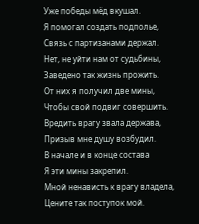Уже победы мёд вкушал.
Я помогал создать подполье,
Связь с партизанами держал.
Нет, не уйти нам от судьбины,
Заведено так жизнь прожить.
От них я получил две мины,
Чтобы свой подвиг совершить.
Вредить врагу звала держава,
Призыв мне душу возбудил.
В начале и в конце состава
Я эти мины закрепил.
Мной ненависть к врагу владела,
Цените так поступок мой.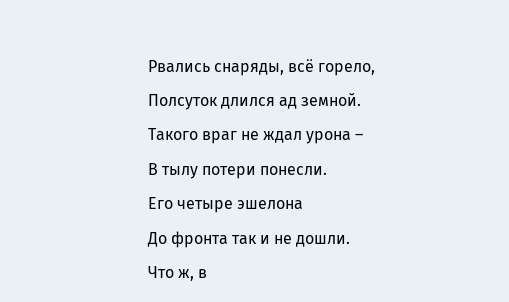Рвались снаряды, всё горело,
Полсуток длился ад земной.
Такого враг не ждал урона –
В тылу потери понесли.
Его четыре эшелона
До фронта так и не дошли.
Что ж, в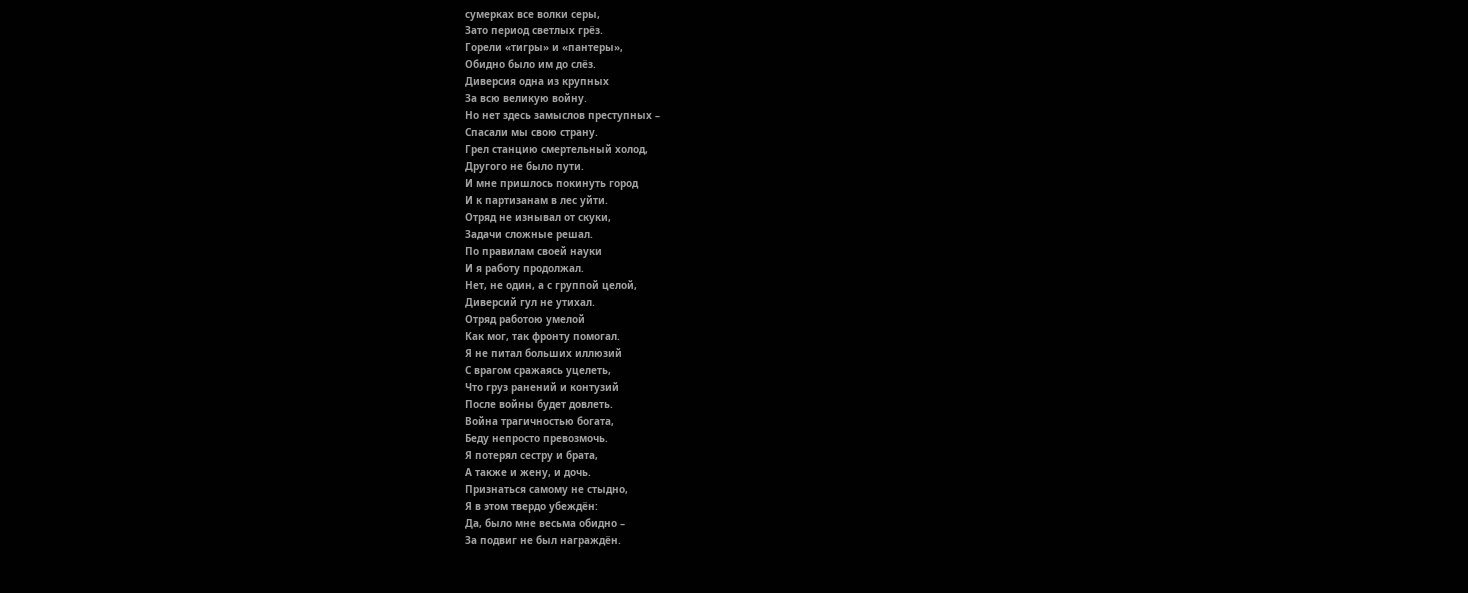сумерках все волки серы,
Зато период светлых грёз.
Горели «тигры» и «пантеры»,
Обидно было им до слёз.
Диверсия одна из крупных
За всю великую войну.
Но нет здесь замыслов преступных –
Спасали мы свою страну.
Грел станцию смертельный холод,
Другого не было пути.
И мне пришлось покинуть город
И к партизанам в лес уйти.
Отряд не изнывал от скуки,
Задачи сложные решал.
По правилам своей науки
И я работу продолжал.
Нет, не один, а с группой целой,
Диверсий гул не утихал.
Отряд работою умелой
Как мог, так фронту помогал.
Я не питал больших иллюзий
С врагом сражаясь уцелеть,
Что груз ранений и контузий
После войны будет довлеть.
Война трагичностью богата,
Беду непросто превозмочь.
Я потерял сестру и брата,
А также и жену, и дочь.
Признаться самому не стыдно,
Я в этом твердо убеждён:
Да, было мне весьма обидно –
За подвиг не был награждён.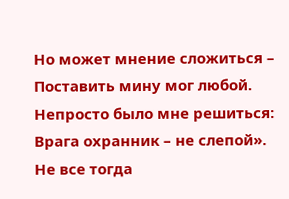Но может мнение сложиться –
Поставить мину мог любой.
Непросто было мне решиться:
Врага охранник – не слепой».
Не все тогда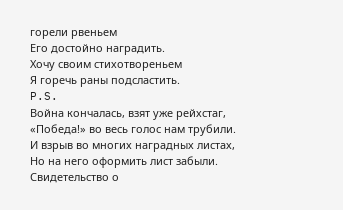горели рвеньем
Его достойно наградить.
Хочу своим стихотвореньем
Я горечь раны подсластить.
P.S.
Война кончалась, взят уже рейхстаг,
«Победа!» во весь голос нам трубили.
И взрыв во многих наградных листах,
Но на него оформить лист забыли.
Свидетельство о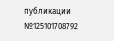публикации №125101708792